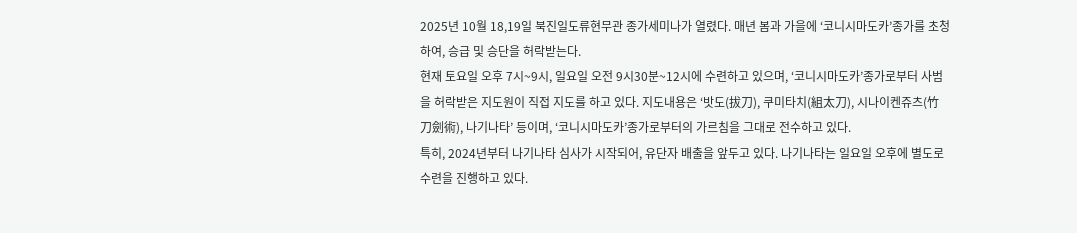2025년 10월 18,19일 북진일도류현무관 종가세미나가 열렸다. 매년 봄과 가을에 ‘코니시마도카’종가를 초청하여, 승급 및 승단을 허락받는다.
현재 토요일 오후 7시~9시, 일요일 오전 9시30분~12시에 수련하고 있으며, ‘코니시마도카’종가로부터 사범을 허락받은 지도원이 직접 지도를 하고 있다. 지도내용은 ‘밧도(拔刀), 쿠미타치(組太刀), 시나이켄쥬츠(竹刀劍術), 나기나타’ 등이며, ‘코니시마도카’종가로부터의 가르침을 그대로 전수하고 있다.
특히, 2024년부터 나기나타 심사가 시작되어, 유단자 배출을 앞두고 있다. 나기나타는 일요일 오후에 별도로 수련을 진행하고 있다.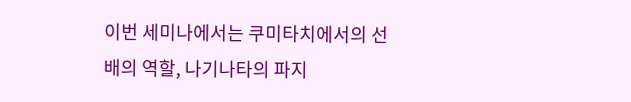이번 세미나에서는 쿠미타치에서의 선배의 역할, 나기나타의 파지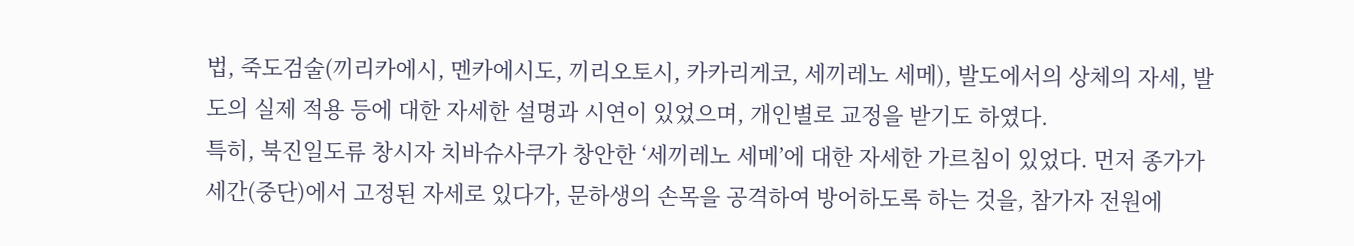법, 죽도검술(끼리카에시, 멘카에시도, 끼리오토시, 카카리게코, 세끼레노 세메), 발도에서의 상체의 자세, 발도의 실제 적용 등에 대한 자세한 설명과 시연이 있었으며, 개인별로 교정을 받기도 하였다.
특히, 북진일도류 창시자 치바슈사쿠가 창안한 ‘세끼레노 세메’에 대한 자세한 가르침이 있었다. 먼저 종가가 세간(중단)에서 고정된 자세로 있다가, 문하생의 손목을 공격하여 방어하도록 하는 것을, 참가자 전원에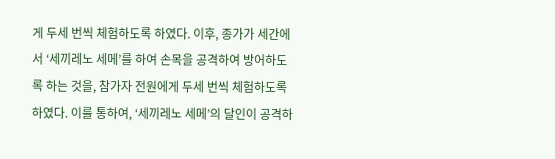게 두세 번씩 체험하도록 하였다. 이후, 종가가 세간에서 ‘세끼레노 세메’를 하여 손목을 공격하여 방어하도록 하는 것을, 참가자 전원에게 두세 번씩 체험하도록 하였다. 이를 통하여, ‘세끼레노 세메’의 달인이 공격하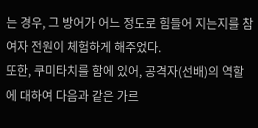는 경우, 그 방어가 어느 정도로 힘들어 지는지를 참여자 전원이 체험하게 해주었다.
또한, 쿠미타치를 함에 있어, 공격자(선배)의 역할에 대하여 다음과 같은 가르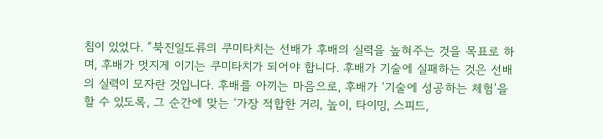침이 있었다. “북진일도류의 쿠미타치는 선배가 후배의 실력을 높혀주는 것을 목표로 하며, 후배가 멋지게 이기는 쿠미타치가 되어야 합니다. 후배가 기술에 실패하는 것은 선배의 실력이 모자란 것입니다. 후배를 아끼는 마음으로, 후배가 ‘기술에 성공하는 체험’을 할 수 있도록, 그 순간에 맞는 ‘가장 적합한 거리, 높이, 타이밍, 스피드,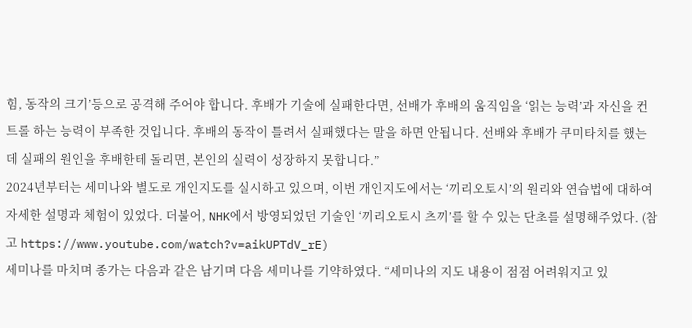힘, 동작의 크기’등으로 공격해 주어야 합니다. 후배가 기술에 실패한다면, 선배가 후배의 움직임을 ‘읽는 능력’과 자신을 컨트롤 하는 능력이 부족한 것입니다. 후배의 동작이 틀려서 실패했다는 말을 하면 안됩니다. 선배와 후배가 쿠미타치를 했는데 실패의 원인을 후배한테 돌리면, 본인의 실력이 성장하지 못합니다.”
2024년부터는 세미나와 별도로 개인지도를 실시하고 있으며, 이번 개인지도에서는 ‘끼리오토시’의 원리와 연습법에 대하여 자세한 설명과 체험이 있었다. 더불어, NHK에서 방영되었던 기술인 ‘끼리오토시 츠끼’를 할 수 있는 단초를 설명해주었다. (참고 https://www.youtube.com/watch?v=aikUPTdV_rE)
세미나를 마치며 종가는 다음과 같은 남기며 다음 세미나를 기약하였다. “세미나의 지도 내용이 점점 어려워지고 있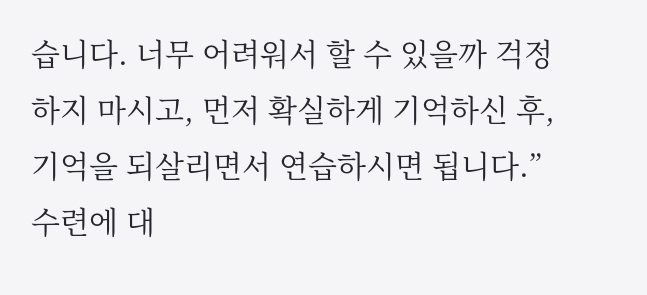습니다. 너무 어려워서 할 수 있을까 걱정하지 마시고, 먼저 확실하게 기억하신 후, 기억을 되살리면서 연습하시면 됩니다.”
수련에 대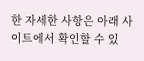한 자세한 사항은 아래 사이트에서 확인할 수 있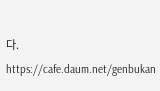다.
https://cafe.daum.net/genbukan